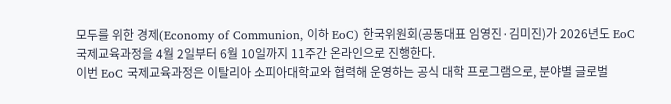모두를 위한 경제(Economy of Communion, 이하 EoC) 한국위원회(공동대표 임영진·김미진)가 2026년도 EoC 국제교육과정을 4월 2일부터 6월 10일까지 11주간 온라인으로 진행한다.
이번 EoC 국제교육과정은 이탈리아 소피아대학교와 협력해 운영하는 공식 대학 프로그램으로, 분야별 글로벌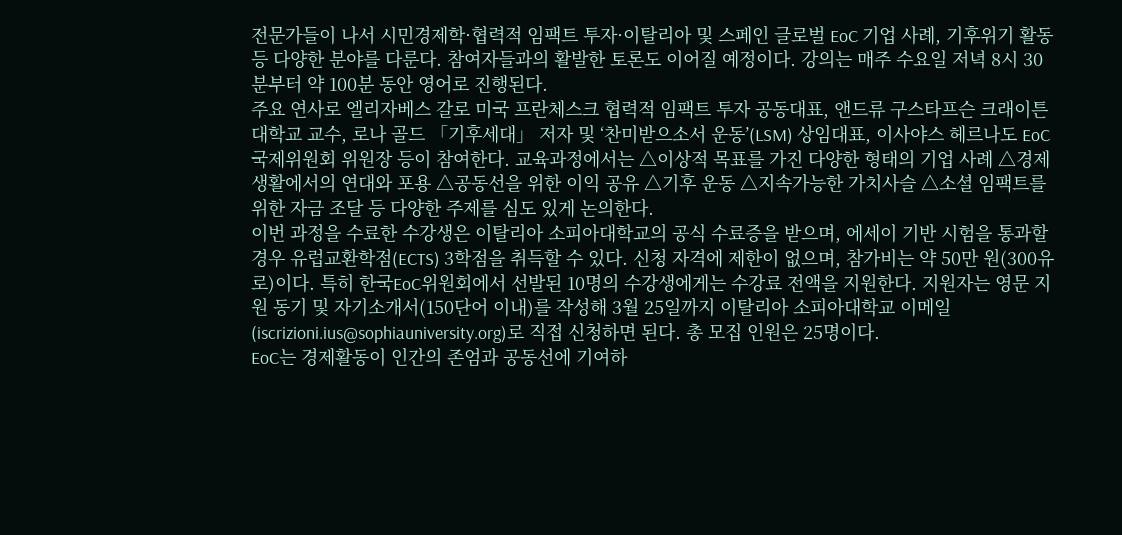전문가들이 나서 시민경제학·협력적 임팩트 투자·이탈리아 및 스페인 글로벌 EoC 기업 사례, 기후위기 활동 등 다양한 분야를 다룬다. 참여자들과의 활발한 토론도 이어질 예정이다. 강의는 매주 수요일 저녁 8시 30분부터 약 100분 동안 영어로 진행된다.
주요 연사로 엘리자베스 갈로 미국 프란체스크 협력적 임팩트 투자 공동대표, 앤드류 구스타프슨 크래이튼대학교 교수, 로나 골드 「기후세대」 저자 및 ‘찬미받으소서 운동’(LSM) 상임대표, 이사야스 헤르나도 EoC 국제위원회 위원장 등이 참여한다. 교육과정에서는 △이상적 목표를 가진 다양한 형태의 기업 사례 △경제생활에서의 연대와 포용 △공동선을 위한 이익 공유 △기후 운동 △지속가능한 가치사슬 △소셜 임팩트를 위한 자금 조달 등 다양한 주제를 심도 있게 논의한다.
이번 과정을 수료한 수강생은 이탈리아 소피아대학교의 공식 수료증을 받으며, 에세이 기반 시험을 통과할 경우 유럽교환학점(ECTS) 3학점을 취득할 수 있다. 신청 자격에 제한이 없으며, 참가비는 약 50만 원(300유로)이다. 특히 한국EoC위원회에서 선발된 10명의 수강생에게는 수강료 전액을 지원한다. 지원자는 영문 지원 동기 및 자기소개서(150단어 이내)를 작성해 3월 25일까지 이탈리아 소피아대학교 이메일(iscrizioni.ius@sophiauniversity.org)로 직접 신청하면 된다. 총 모집 인원은 25명이다.
EoC는 경제활동이 인간의 존엄과 공동선에 기여하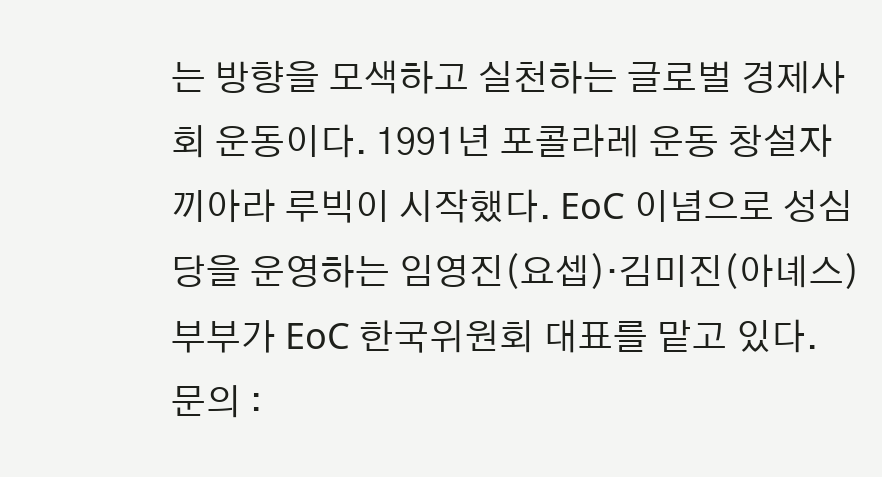는 방향을 모색하고 실천하는 글로벌 경제사회 운동이다. 1991년 포콜라레 운동 창설자 끼아라 루빅이 시작했다. EoC 이념으로 성심당을 운영하는 임영진(요셉)·김미진(아녜스) 부부가 EoC 한국위원회 대표를 맡고 있다. 문의 :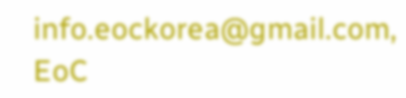info.eockorea@gmail.com, EoC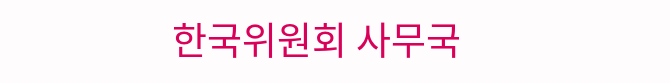한국위원회 사무국